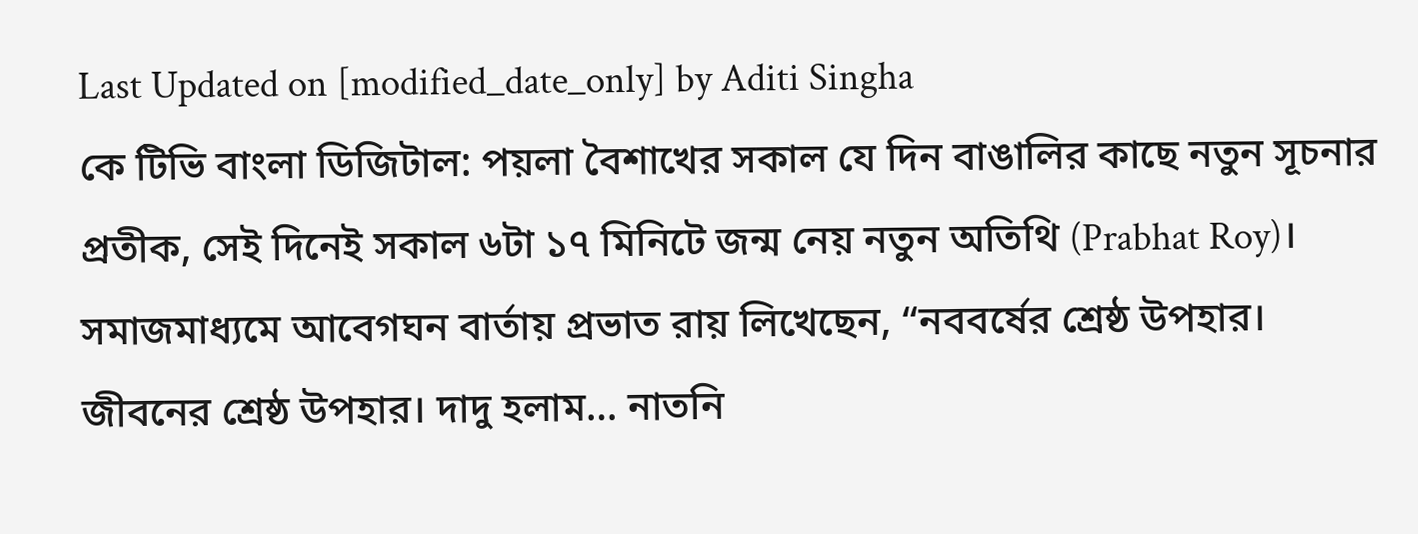Last Updated on [modified_date_only] by Aditi Singha
কে টিভি বাংলা ডিজিটাল: পয়লা বৈশাখের সকাল যে দিন বাঙালির কাছে নতুন সূচনার প্রতীক, সেই দিনেই সকাল ৬টা ১৭ মিনিটে জন্ম নেয় নতুন অতিথি (Prabhat Roy)। সমাজমাধ্যমে আবেগঘন বার্তায় প্রভাত রায় লিখেছেন, “নববর্ষের শ্রেষ্ঠ উপহার। জীবনের শ্রেষ্ঠ উপহার। দাদু হলাম… নাতনি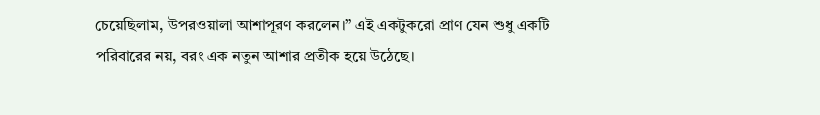চেয়েছিলাম, উপরওয়ালা আশাপূরণ করলেন।” এই একটুকরো প্রাণ যেন শুধু একটি পরিবারের নয়, বরং এক নতুন আশার প্রতীক হয়ে উঠেছে।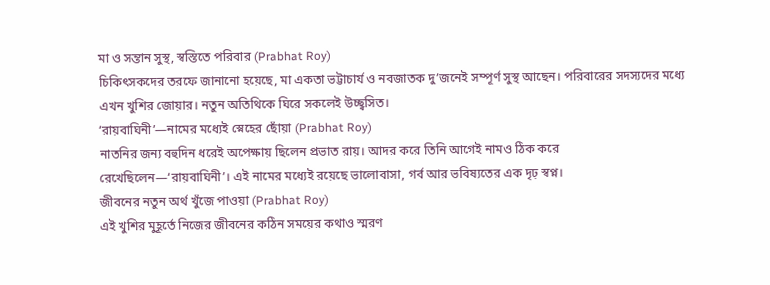মা ও সন্তান সুস্থ, স্বস্তিতে পরিবার (Prabhat Roy)
চিকিৎসকদের তরফে জানানো হয়েছে, মা একতা ভট্টাচার্য ও নবজাতক দু’জনেই সম্পূর্ণ সুস্থ আছেন। পরিবারের সদস্যদের মধ্যে এখন খুশির জোয়ার। নতুন অতিথিকে ঘিরে সকলেই উচ্ছ্বসিত।
‘রায়বাঘিনী’—নামের মধ্যেই স্নেহের ছোঁয়া (Prabhat Roy)
নাতনির জন্য বহুদিন ধরেই অপেক্ষায় ছিলেন প্রভাত রায়। আদর করে তিনি আগেই নামও ঠিক করে রেখেছিলেন—‘রায়বাঘিনী’। এই নামের মধ্যেই রয়েছে ভালোবাসা, গর্ব আর ভবিষ্যতের এক দৃঢ় স্বপ্ন।
জীবনের নতুন অর্থ খুঁজে পাওয়া (Prabhat Roy)
এই খুশির মুহূর্তে নিজের জীবনের কঠিন সময়ের কথাও স্মরণ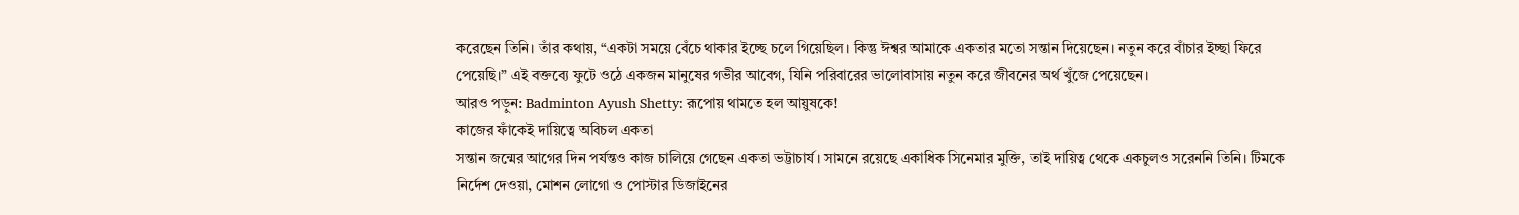করেছেন তিনি। তাঁর কথায়, “একটা সময়ে বেঁচে থাকার ইচ্ছে চলে গিয়েছিল। কিন্তু ঈশ্বর আমাকে একতার মতো সন্তান দিয়েছেন। নতুন করে বাঁচার ইচ্ছা ফিরে পেয়েছি।” এই বক্তব্যে ফুটে ওঠে একজন মানুষের গভীর আবেগ, যিনি পরিবারের ভালোবাসায় নতুন করে জীবনের অর্থ খুঁজে পেয়েছেন।
আরও পড়ুন: Badminton Ayush Shetty: রূপোয় থামতে হল আয়ুষকে!
কাজের ফাঁকেই দায়িত্বে অবিচল একতা
সন্তান জন্মের আগের দিন পর্যন্তও কাজ চালিয়ে গেছেন একতা ভট্টাচার্য। সামনে রয়েছে একাধিক সিনেমার মুক্তি, তাই দায়িত্ব থেকে একচুলও সরেননি তিনি। টিমকে নির্দেশ দেওয়া, মোশন লোগো ও পোস্টার ডিজাইনের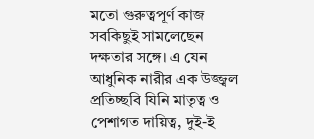মতো গুরুত্বপূর্ণ কাজ সবকিছুই সামলেছেন দক্ষতার সঙ্গে। এ যেন আধুনিক নারীর এক উজ্জ্বল প্রতিচ্ছবি যিনি মাতৃত্ব ও পেশাগত দায়িত্ব, দুই-ই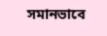সমানভাবে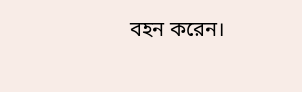বহন করেন।